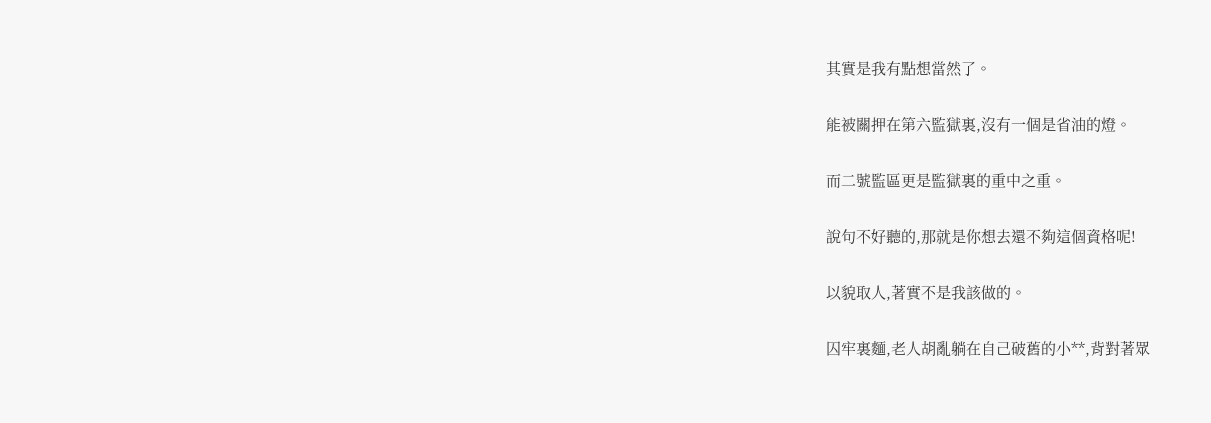其實是我有點想當然了。

能被關押在第六監獄裏,沒有一個是省油的燈。

而二號監區更是監獄裏的重中之重。

說句不好聽的,那就是你想去還不夠這個資格呢!

以貌取人,著實不是我該做的。

囚牢裏麵,老人胡亂躺在自己破舊的小**,背對著眾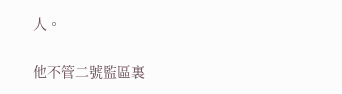人。

他不管二號監區裏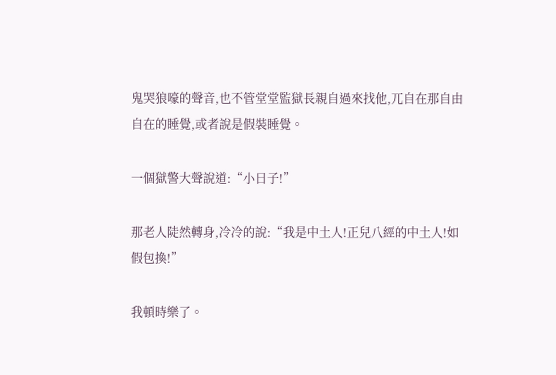鬼哭狼嚎的聲音,也不管堂堂監獄長親自過來找他,兀自在那自由自在的睡覺,或者說是假裝睡覺。

一個獄警大聲說道:“小日子!”

那老人陡然轉身,冷冷的說:“我是中土人!正兒八經的中土人!如假包換!”

我頓時樂了。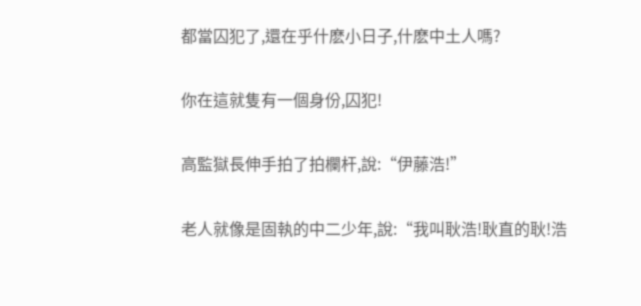都當囚犯了,還在乎什麽小日子,什麽中土人嗎?

你在這就隻有一個身份,囚犯!

高監獄長伸手拍了拍欄杆,說:“伊藤浩!”

老人就像是固執的中二少年,說:“我叫耿浩!耿直的耿!浩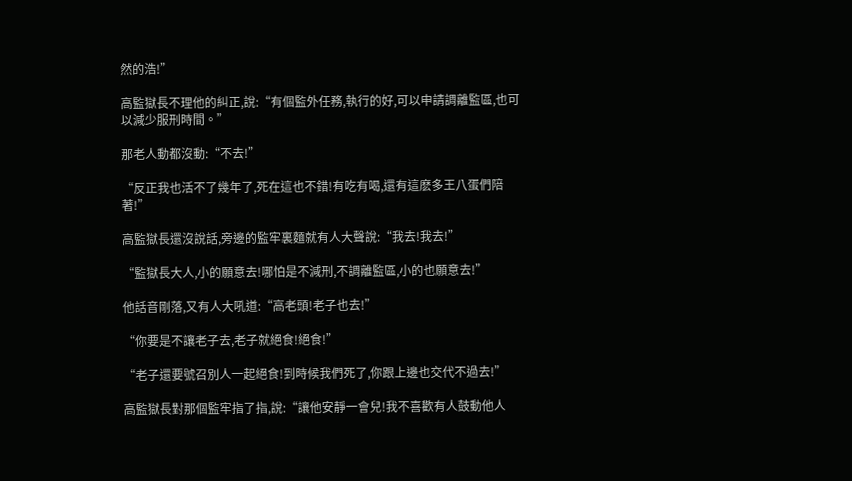然的浩!”

高監獄長不理他的糾正,說:“有個監外任務,執行的好,可以申請調離監區,也可以減少服刑時間。”

那老人動都沒動:“不去!”

“反正我也活不了幾年了,死在這也不錯!有吃有喝,還有這麽多王八蛋們陪著!”

高監獄長還沒說話,旁邊的監牢裏麵就有人大聲說:“我去!我去!”

“監獄長大人,小的願意去!哪怕是不減刑,不調離監區,小的也願意去!”

他話音剛落,又有人大吼道:“高老頭!老子也去!”

“你要是不讓老子去,老子就絕食!絕食!”

“老子還要號召別人一起絕食!到時候我們死了,你跟上邊也交代不過去!”

高監獄長對那個監牢指了指,說:“讓他安靜一會兒!我不喜歡有人鼓動他人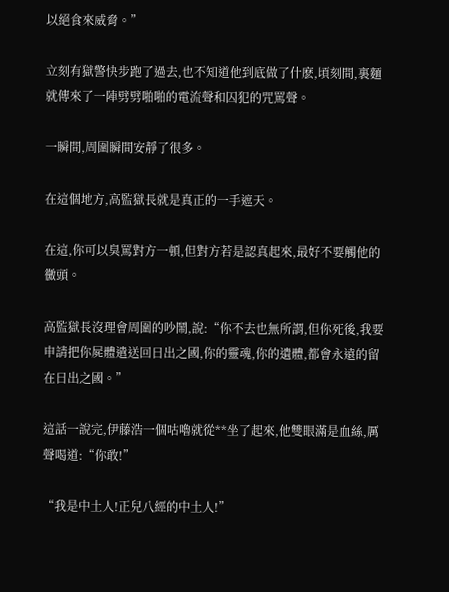以絕食來威脅。”

立刻有獄警快步跑了過去,也不知道他到底做了什麽,頃刻間,裏麵就傳來了一陣劈劈啪啪的電流聲和囚犯的咒罵聲。

一瞬間,周圍瞬間安靜了很多。

在這個地方,高監獄長就是真正的一手遮天。

在這,你可以臭罵對方一頓,但對方若是認真起來,最好不要觸他的黴頭。

高監獄長沒理會周圍的吵鬧,說:“你不去也無所謂,但你死後,我要申請把你屍體遣送回日出之國,你的靈魂,你的遺體,都會永遠的留在日出之國。”

這話一說完,伊藤浩一個咕嚕就從**坐了起來,他雙眼滿是血絲,厲聲喝道:“你敢!”

“我是中土人!正兒八經的中土人!”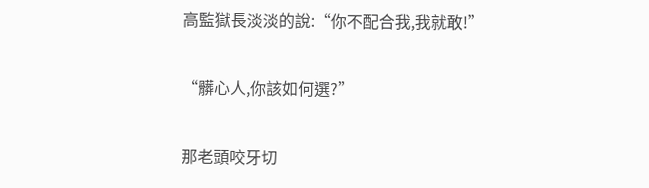高監獄長淡淡的說:“你不配合我,我就敢!”

“髒心人,你該如何選?”

那老頭咬牙切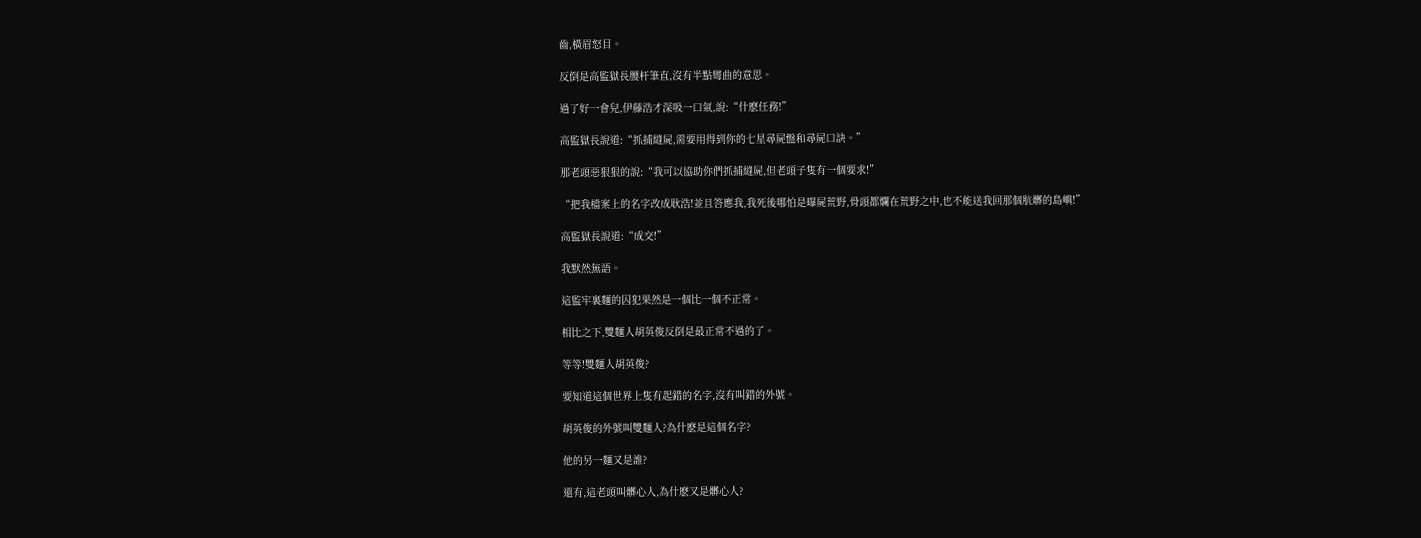齒,橫眉怒目。

反倒是高監獄長腰杆筆直,沒有半點彎曲的意思。

過了好一會兒,伊藤浩才深吸一口氣,說:“什麽任務!”

高監獄長說道:“抓捕縫屍,需要用得到你的七星尋屍盤和尋屍口訣。”

那老頭惡狠狠的說:“我可以協助你們抓捕縫屍,但老頭子隻有一個要求!”

“把我檔案上的名字改成耿浩!並且答應我,我死後哪怕是曝屍荒野,骨頭都爛在荒野之中,也不能送我回那個肮髒的島嶼!”

高監獄長說道:“成交!”

我默然無語。

這監牢裏麵的囚犯果然是一個比一個不正常。

相比之下,雙麵人胡英俊反倒是最正常不過的了。

等等!雙麵人胡英俊?

要知道這個世界上隻有起錯的名字,沒有叫錯的外號。

胡英俊的外號叫雙麵人?為什麽是這個名字?

他的另一麵又是誰?

還有,這老頭叫髒心人,為什麽又是髒心人?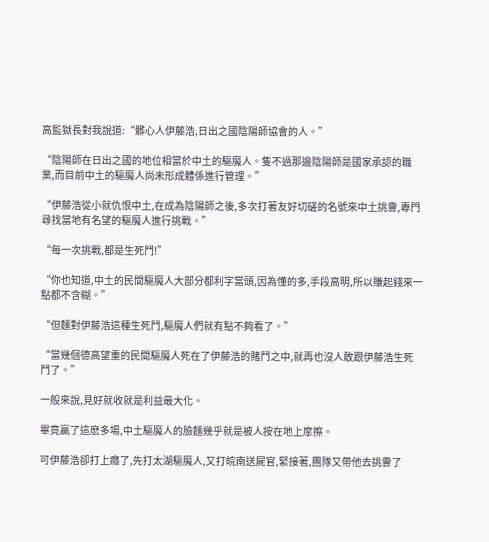高監獄長對我說道:“髒心人伊藤浩,日出之國陰陽師協會的人。”

“陰陽師在日出之國的地位相當於中土的驅魔人。隻不過那邊陰陽師是國家承認的職業,而目前中土的驅魔人尚未形成體係進行管理。”

“伊藤浩從小就仇恨中土,在成為陰陽師之後,多次打著友好切磋的名號來中土挑釁,專門尋找當地有名望的驅魔人進行挑戰。”

“每一次挑戰,都是生死鬥!”

“你也知道,中土的民間驅魔人大部分都利字當頭,因為懂的多,手段高明,所以賺起錢來一點都不含糊。”

“但麵對伊藤浩這種生死鬥,驅魔人們就有點不夠看了。”

“當幾個德高望重的民間驅魔人死在了伊藤浩的賭鬥之中,就再也沒人敢跟伊藤浩生死鬥了。”

一般來說,見好就收就是利益最大化。

畢竟贏了這麽多場,中土驅魔人的臉麵幾乎就是被人按在地上摩擦。

可伊藤浩卻打上癮了,先打太湖驅魔人,又打皖南送屍官,緊接著,團隊又帶他去挑釁了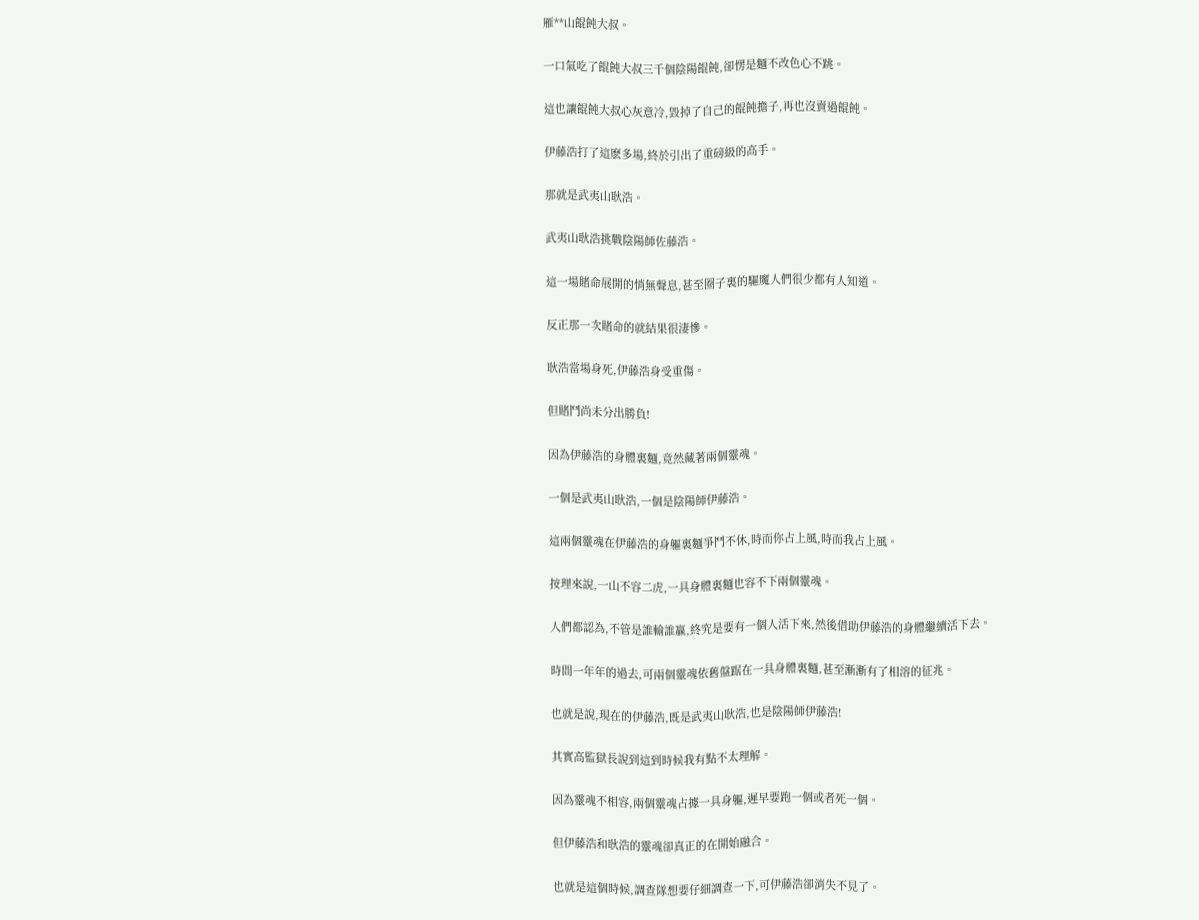雁**山餛飩大叔。

一口氣吃了餛飩大叔三千個陰陽餛飩,卻愣是麵不改色心不跳。

這也讓餛飩大叔心灰意冷,毀掉了自己的餛飩擔子,再也沒賣過餛飩。

伊藤浩打了這麽多場,終於引出了重磅級的高手。

那就是武夷山耿浩。

武夷山耿浩挑戰陰陽師佐藤浩。

這一場賭命展開的悄無聲息,甚至圈子裏的驅魔人們很少都有人知道。

反正那一次賭命的就結果很淒慘。

耿浩當場身死,伊藤浩身受重傷。

但賭鬥尚未分出勝負!

因為伊藤浩的身體裏麵,竟然藏著兩個靈魂。

一個是武夷山耿浩,一個是陰陽師伊藤浩。

這兩個靈魂在伊藤浩的身軀裏麵爭鬥不休,時而你占上風,時而我占上風。

按理來說,一山不容二虎,一具身體裏麵也容不下兩個靈魂。

人們都認為,不管是誰輸誰贏,終究是要有一個人活下來,然後借助伊藤浩的身體繼續活下去。

時間一年年的過去,可兩個靈魂依舊盤踞在一具身體裏麵,甚至漸漸有了相溶的征兆。

也就是說,現在的伊藤浩,既是武夷山耿浩,也是陰陽師伊藤浩!

其實高監獄長說到這到時候我有點不太理解。

因為靈魂不相容,兩個靈魂占據一具身軀,遲早要跑一個或者死一個。

但伊藤浩和耿浩的靈魂卻真正的在開始融合。

也就是這個時候,調查隊想要仔細調查一下,可伊藤浩卻消失不見了。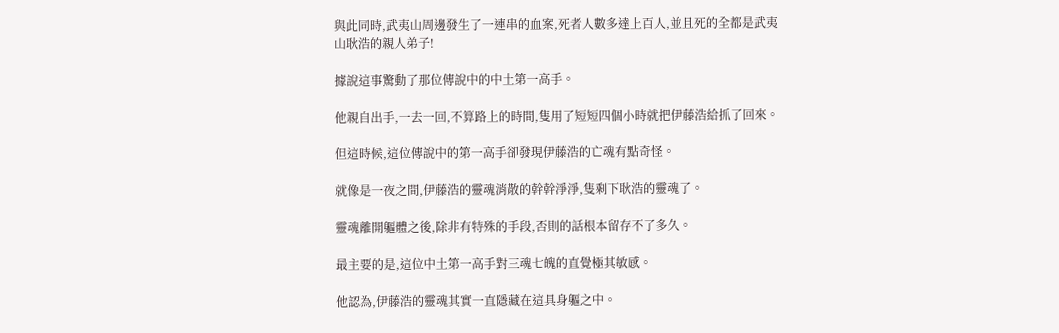與此同時,武夷山周邊發生了一連串的血案,死者人數多達上百人,並且死的全都是武夷山耿浩的親人弟子!

據說這事驚動了那位傳說中的中土第一高手。

他親自出手,一去一回,不算路上的時間,隻用了短短四個小時就把伊藤浩給抓了回來。

但這時候,這位傳說中的第一高手卻發現伊藤浩的亡魂有點奇怪。

就像是一夜之間,伊藤浩的靈魂消散的幹幹淨淨,隻剩下耿浩的靈魂了。

靈魂離開軀體之後,除非有特殊的手段,否則的話根本留存不了多久。

最主要的是,這位中土第一高手對三魂七魄的直覺極其敏感。

他認為,伊藤浩的靈魂其實一直隱藏在這具身軀之中。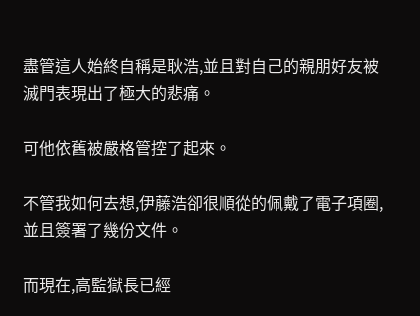盡管這人始終自稱是耿浩,並且對自己的親朋好友被滅門表現出了極大的悲痛。

可他依舊被嚴格管控了起來。

不管我如何去想,伊藤浩卻很順從的佩戴了電子項圈,並且簽署了幾份文件。

而現在,高監獄長已經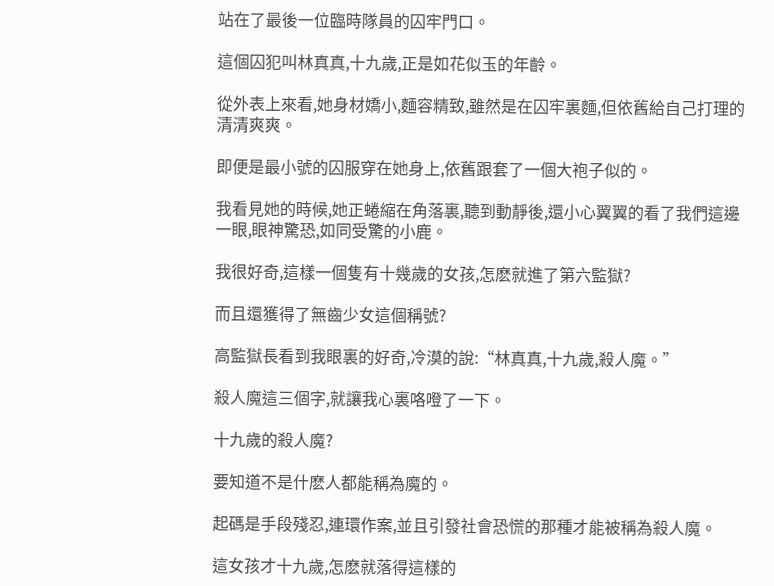站在了最後一位臨時隊員的囚牢門口。

這個囚犯叫林真真,十九歲,正是如花似玉的年齡。

從外表上來看,她身材嬌小,麵容精致,雖然是在囚牢裏麵,但依舊給自己打理的清清爽爽。

即便是最小號的囚服穿在她身上,依舊跟套了一個大袍子似的。

我看見她的時候,她正蜷縮在角落裏,聽到動靜後,還小心翼翼的看了我們這邊一眼,眼神驚恐,如同受驚的小鹿。

我很好奇,這樣一個隻有十幾歲的女孩,怎麽就進了第六監獄?

而且還獲得了無齒少女這個稱號?

高監獄長看到我眼裏的好奇,冷漠的說:“林真真,十九歲,殺人魔。”

殺人魔這三個字,就讓我心裏咯噔了一下。

十九歲的殺人魔?

要知道不是什麽人都能稱為魔的。

起碼是手段殘忍,連環作案,並且引發社會恐慌的那種才能被稱為殺人魔。

這女孩才十九歲,怎麽就落得這樣的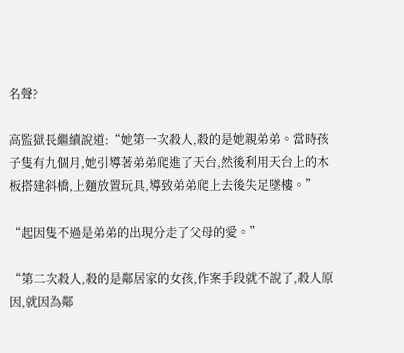名聲?

高監獄長繼續說道:“她第一次殺人,殺的是她親弟弟。當時孩子隻有九個月,她引導著弟弟爬進了天台,然後利用天台上的木板搭建斜橋,上麵放置玩具,導致弟弟爬上去後失足墜樓。”

“起因隻不過是弟弟的出現分走了父母的愛。”

“第二次殺人,殺的是鄰居家的女孩,作案手段就不說了,殺人原因,就因為鄰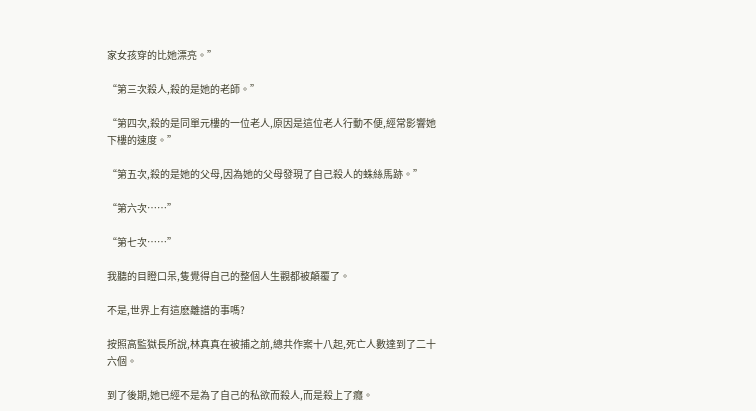家女孩穿的比她漂亮。”

“第三次殺人,殺的是她的老師。”

“第四次,殺的是同單元樓的一位老人,原因是這位老人行動不便,經常影響她下樓的速度。”

“第五次,殺的是她的父母,因為她的父母發現了自己殺人的蛛絲馬跡。”

“第六次……”

“第七次……”

我聽的目瞪口呆,隻覺得自己的整個人生觀都被顛覆了。

不是,世界上有這麽離譜的事嗎?

按照高監獄長所說,林真真在被捕之前,總共作案十八起,死亡人數達到了二十六個。

到了後期,她已經不是為了自己的私欲而殺人,而是殺上了癮。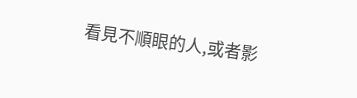看見不順眼的人,或者影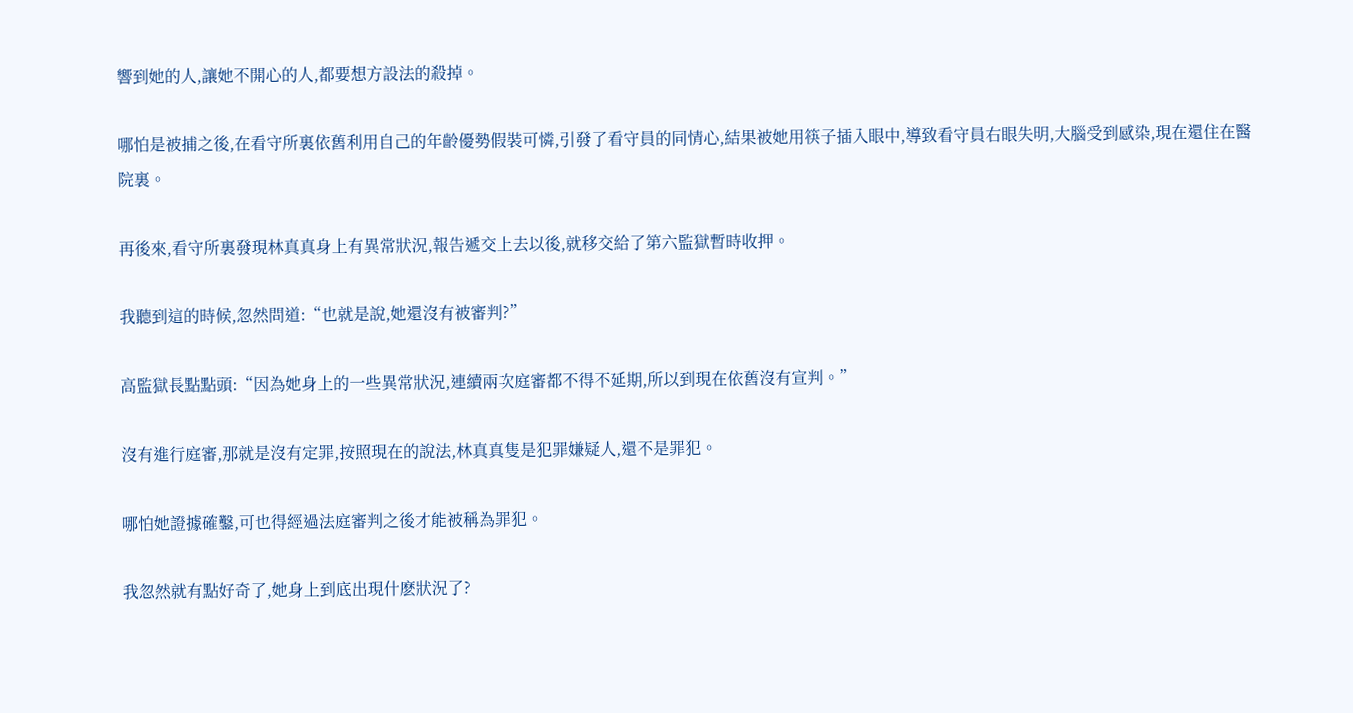響到她的人,讓她不開心的人,都要想方設法的殺掉。

哪怕是被捕之後,在看守所裏依舊利用自己的年齡優勢假裝可憐,引發了看守員的同情心,結果被她用筷子插入眼中,導致看守員右眼失明,大腦受到感染,現在還住在醫院裏。

再後來,看守所裏發現林真真身上有異常狀況,報告遞交上去以後,就移交給了第六監獄暫時收押。

我聽到這的時候,忽然問道:“也就是說,她還沒有被審判?”

高監獄長點點頭:“因為她身上的一些異常狀況,連續兩次庭審都不得不延期,所以到現在依舊沒有宣判。”

沒有進行庭審,那就是沒有定罪,按照現在的說法,林真真隻是犯罪嫌疑人,還不是罪犯。

哪怕她證據確鑿,可也得經過法庭審判之後才能被稱為罪犯。

我忽然就有點好奇了,她身上到底出現什麽狀況了?